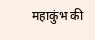महाकुंभ की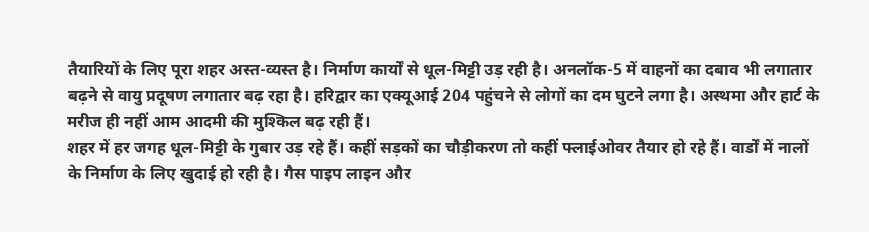तैयारियों के लिए पूरा शहर अस्त-व्यस्त है। निर्माण कार्यों से धूल-मिट्टी उड़ रही है। अनलॉक-5 में वाहनों का दबाव भी लगातार बढ़ने से वायु प्रदूषण लगातार बढ़ रहा है। हरिद्वार का एक्यूआई 204 पहुंचने से लोगों का दम घुटने लगा है। अस्थमा और हार्ट के मरीज ही नहीं आम आदमी की मुश्किल बढ़ रही हैं।
शहर में हर जगह धूल-मिट्टी के गुबार उड़ रहे हैं। कहीं सड़कों का चौड़ीकरण तो कहीं फ्लाईओवर तैयार हो रहे हैं। वार्डों में नालों के निर्माण के लिए खुदाई हो रही है। गैस पाइप लाइन और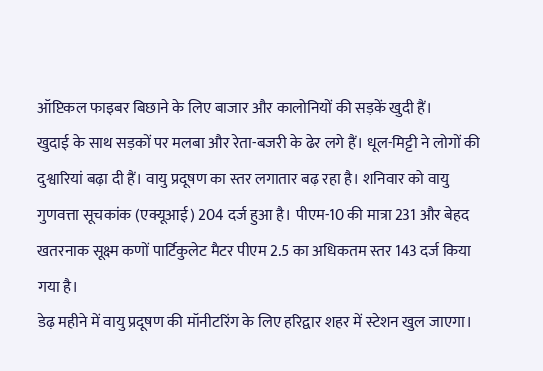ऑप्टिकल फाइबर बिछाने के लिए बाजार और कालोनियों की सड़कें खुदी हैं।
खुदाई के साथ सड़कों पर मलबा और रेता-बजरी के ढेर लगे हैं। धूल-मिट्टी ने लोगों की दुश्वारियां बढ़ा दी हैं। वायु प्रदूषण का स्तर लगातार बढ़ रहा है। शनिवार को वायु गुणवत्ता सूचकांक (एक्यूआई) 204 दर्ज हुआ है। पीएम-10 की मात्रा 231 और बेहद खतरनाक सूक्ष्म कणों पार्टिकुलेट मैटर पीएम 2.5 का अधिकतम स्तर 143 दर्ज किया गया है।
डेढ़ महीने में वायु प्रदूषण की मॉनीटरिंग के लिए हरिद्वार शहर में स्टेशन खुल जाएगा।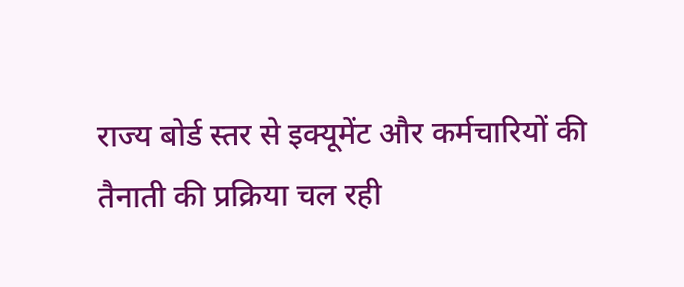राज्य बोर्ड स्तर से इक्यूमेंट और कर्मचारियों की तैनाती की प्रक्रिया चल रही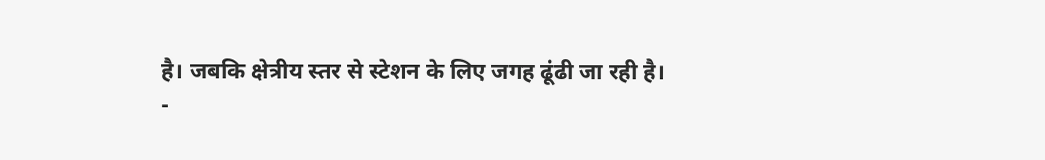है। जबकि क्षेत्रीय स्तर से स्टेशन के लिए जगह ढूंढी जा रही है।
-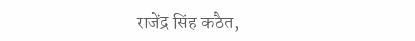राजेंद्र सिंह कठैत,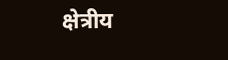क्षेत्रीय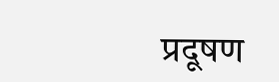प्रदूषण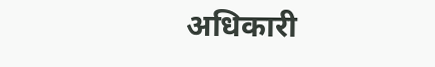अधिकारी